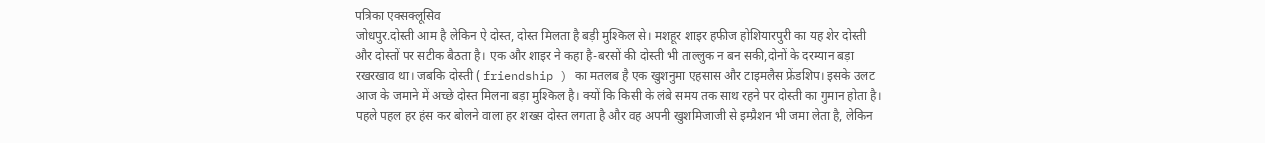पत्रिका एक्सक्लूसिव
जोधपुर.दोस्ती आम है लेकिन ऐ दोस्त, दोस्त मिलता है बड़ी मुश्किल से। मशहूर शाइर हफीज होशियारपुरी का यह शेर दोस्ती और दोस्तों पर सटीक बैठता है। एक और शाइर ने कहा है-बरसों की दोस्ती भी ताल्लुक न बन सकी,दोनों के दरम्यान बड़ा रखरखाव था। जबकि दोस्ती ( friendship ) का मतलब है एक खुशनुमा एहसास और टाइमलैस फ्रेंडशिप। इसके उलट आज के जमाने में अच्छे दोस्त मिलना बड़ा मुश्किल है। क्यों कि किसी के लंबे समय तक साथ रहने पर दोस्ती का गुमान होता है। पहले पहल हर हंस कर बोलने वाला हर शख्स दोस्त लगता है और वह अपनी खुशमिजाजी से इम्प्रैशन भी जमा लेता है, लेकिन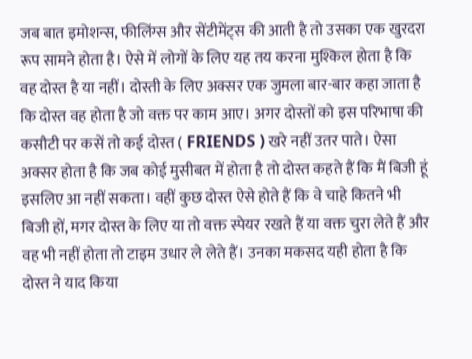जब बात इमोशन्स, फीलिंग्स और सेंटीमेंट्स की आती है तो उसका एक खुरदरा रूप सामने होता है। ऐसे में लोगों के लिए यह तय करना मुश्किल होता है कि वह दोस्त है या नहीं। दोस्ती के लिए अक्सर एक जुमला बार-बार कहा जाता है कि दोस्त वह होता है जो वक्त पर काम आए। अगर दोस्तों को इस परिभाषा की कसौटी पर कसें तो कई दोस्त ( FRIENDS ) खरे नहीं उतर पाते। ऐसा अक्सर होता है कि जब कोई मुसीबत में होता है तो दोस्त कहते हैं कि मैं बिजी हूं इसलिए आ नहीं सकता। वहीं कुछ दोस्त ऐसे होते हैं कि वे चाहे कितने भी बिजी हों, मगर दोस्त के लिए या तो वक्त स्पेयर रखते हैं या वक्त चुरा लेते हैं और वह भी नहीं होता तो टाइम उधार ले लेते हैं। उनका मकसद यही होता है कि दोस्त ने याद किया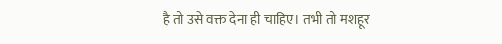है तो उसे वक्त देना ही चाहिए। तभी तो मशहूर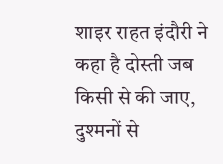शाइर राहत इंदौरी ने कहा है दोस्ती जब किसी से की जाए, दुश्मनों से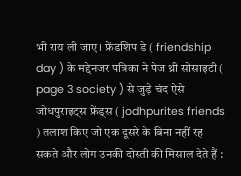भी राय ली जाए। फ्रेंडशिप डे ( friendship day ) के मद्देनजर पत्रिका ने पेज थ्री सोसाइटी ( page 3 society ) से जुड़े चंद ऐसे जोधपुराइट्स फ्रेंड्स ( jodhpurites friends ) तलाश किए जो एक दूसरे के बिना नहीं रह सकते और लोग उनकी दोस्ती की मिसाल देते हैं :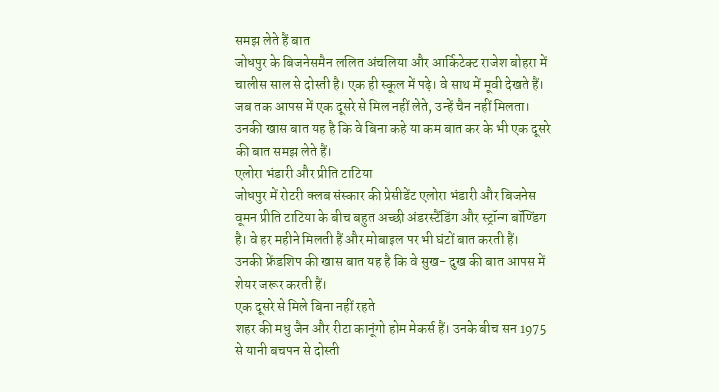समझ लेते हैं बात
जोधपुर के बिजनेसमैन ललित अंचलिया और आर्किटेक्ट राजेश बोहरा में चालीस साल से दोस्ती है। एक ही स्कूल में पढ़े। वे साथ में मूवी देखते हैं। जब तक आपस में एक दूसरे से मिल नहीं लेते, उन्हें चैन नहीं मिलता। उनकी खास बात यह है कि वे बिना कहे या कम बात कर के भी एक दूसरे की बात समझ लेते हैं।
एलोरा भंडारी और प्रीति टाटिया
जोधपुर में रोटरी क्लब संस्कार की प्रेसीडेंट एलोरा भंडारी और बिजनेस वूमन प्रीति टाटिया के बीच बहुत अच्छी अंडरस्टैंडिंग और स्ट्रॉन्ग बॉण्डिंग है। वे हर महीने मिलती हैं और मोबाइल पर भी घंटों बात करती हैं। उनकी फ्रेंडशिप की खास बात यह है कि वे सुख- दुख की बात आपस में शेयर जरूर करती हैं।
एक दूसरे से मिले बिना नहीं रहते
शहर की मधु जैन और रीटा कानूंगो होम मेकर्स हैं। उनके बीच सन 1975 से यानी बचपन से दोस्ती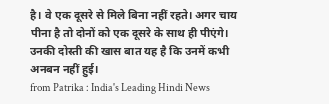है। वे एक दूसरे से मिले बिना नहीं रहते। अगर चाय पीना है तो दोनों को एक दूसरे के साथ ही पीएंगे। उनकी दोस्ती की खास बात यह है कि उनमें कभी अनबन नहीं हुई।
from Patrika : India's Leading Hindi News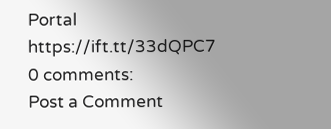Portal https://ift.tt/33dQPC7
0 comments:
Post a Comment